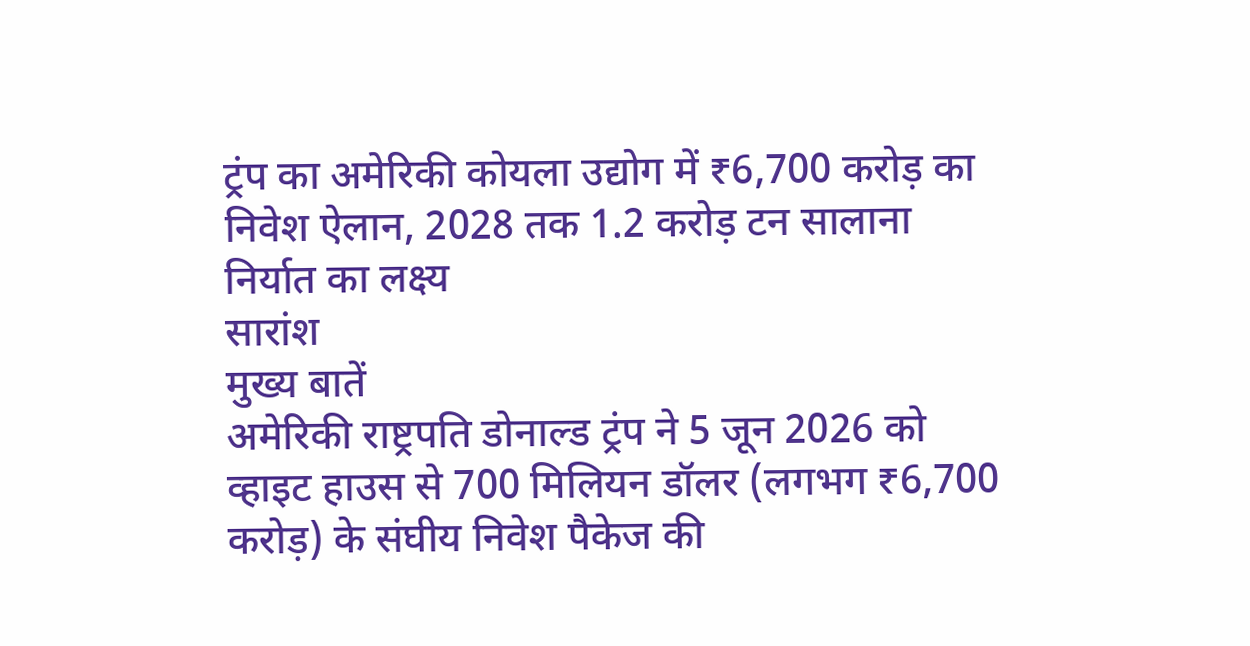ट्रंप का अमेरिकी कोयला उद्योग में ₹6,700 करोड़ का निवेश ऐलान, 2028 तक 1.2 करोड़ टन सालाना निर्यात का लक्ष्य
सारांश
मुख्य बातें
अमेरिकी राष्ट्रपति डोनाल्ड ट्रंप ने 5 जून 2026 को व्हाइट हाउस से 700 मिलियन डॉलर (लगभग ₹6,700 करोड़) के संघीय निवेश पैकेज की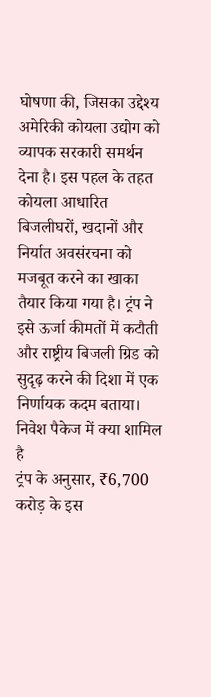घोषणा की, जिसका उद्देश्य अमेरिकी कोयला उद्योग को व्यापक सरकारी समर्थन देना है। इस पहल के तहत कोयला आधारित बिजलीघरों, खदानों और निर्यात अवसंरचना को मजबूत करने का खाका तैयार किया गया है। ट्रंप ने इसे ऊर्जा कीमतों में कटौती और राष्ट्रीय बिजली ग्रिड को सुदृढ़ करने की दिशा में एक निर्णायक कदम बताया।
निवेश पैकेज में क्या शामिल है
ट्रंप के अनुसार, ₹6,700 करोड़ के इस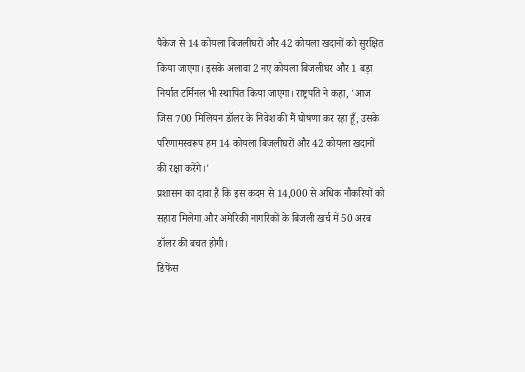पैकेज से 14 कोयला बिजलीघरों और 42 कोयला खदानों को सुरक्षित किया जाएगा। इसके अलावा 2 नए कोयला बिजलीघर और 1 बड़ा निर्यात टर्मिनल भी स्थापित किया जाएगा। राष्ट्रपति ने कहा, 'आज जिस 700 मिलियन डॉलर के निवेश की मैं घोषणा कर रहा हूँ, उसके परिणामस्वरूप हम 14 कोयला बिजलीघरों और 42 कोयला खदानों की रक्षा करेंगे।'
प्रशासन का दावा है कि इस कदम से 14,000 से अधिक नौकरियों को सहारा मिलेगा और अमेरिकी नागरिकों के बिजली खर्च में 50 अरब डॉलर की बचत होगी।
डिफेंस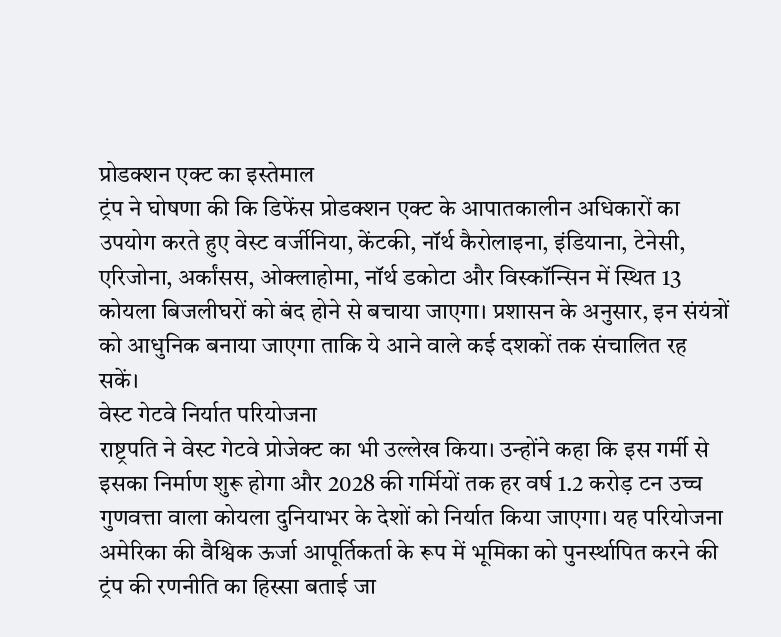प्रोडक्शन एक्ट का इस्तेमाल
ट्रंप ने घोषणा की कि डिफेंस प्रोडक्शन एक्ट के आपातकालीन अधिकारों का उपयोग करते हुए वेस्ट वर्जीनिया, केंटकी, नॉर्थ कैरोलाइना, इंडियाना, टेनेसी, एरिजोना, अर्कांसस, ओक्लाहोमा, नॉर्थ डकोटा और विस्कॉन्सिन में स्थित 13 कोयला बिजलीघरों को बंद होने से बचाया जाएगा। प्रशासन के अनुसार, इन संयंत्रों को आधुनिक बनाया जाएगा ताकि ये आने वाले कई दशकों तक संचालित रह सकें।
वेस्ट गेटवे निर्यात परियोजना
राष्ट्रपति ने वेस्ट गेटवे प्रोजेक्ट का भी उल्लेख किया। उन्होंने कहा कि इस गर्मी से इसका निर्माण शुरू होगा और 2028 की गर्मियों तक हर वर्ष 1.2 करोड़ टन उच्च गुणवत्ता वाला कोयला दुनियाभर के देशों को निर्यात किया जाएगा। यह परियोजना अमेरिका की वैश्विक ऊर्जा आपूर्तिकर्ता के रूप में भूमिका को पुनर्स्थापित करने की ट्रंप की रणनीति का हिस्सा बताई जा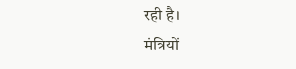रही है।
मंत्रियों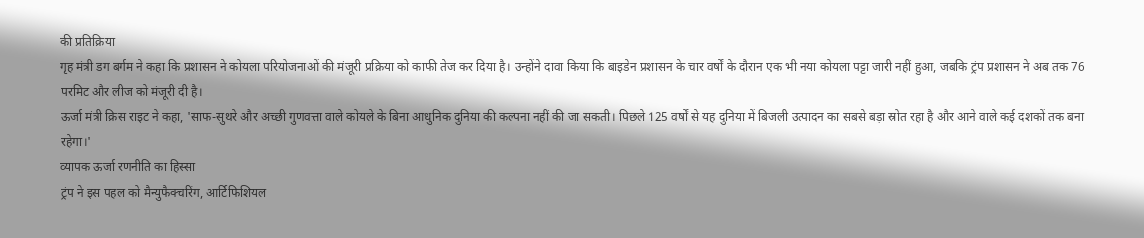की प्रतिक्रिया
गृह मंत्री डग बर्गम ने कहा कि प्रशासन ने कोयला परियोजनाओं की मंजूरी प्रक्रिया को काफी तेज कर दिया है। उन्होंने दावा किया कि बाइडेन प्रशासन के चार वर्षों के दौरान एक भी नया कोयला पट्टा जारी नहीं हुआ, जबकि ट्रंप प्रशासन ने अब तक 76 परमिट और लीज को मंजूरी दी है।
ऊर्जा मंत्री क्रिस राइट ने कहा, 'साफ-सुथरे और अच्छी गुणवत्ता वाले कोयले के बिना आधुनिक दुनिया की कल्पना नहीं की जा सकती। पिछले 125 वर्षों से यह दुनिया में बिजली उत्पादन का सबसे बड़ा स्रोत रहा है और आने वाले कई दशकों तक बना रहेगा।'
व्यापक ऊर्जा रणनीति का हिस्सा
ट्रंप ने इस पहल को मैन्युफैक्चरिंग, आर्टिफिशियल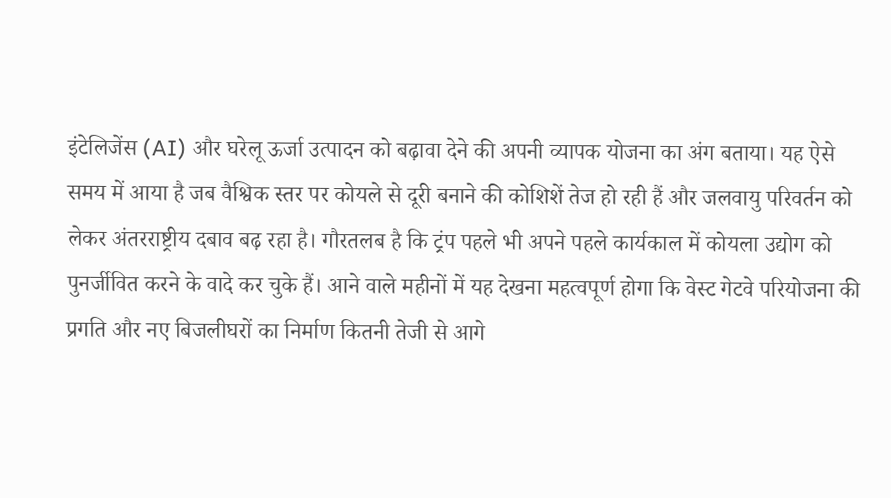इंटेलिजेंस (AI) और घरेलू ऊर्जा उत्पादन को बढ़ावा देने की अपनी व्यापक योजना का अंग बताया। यह ऐसे समय में आया है जब वैश्विक स्तर पर कोयले से दूरी बनाने की कोशिशें तेज हो रही हैं और जलवायु परिवर्तन को लेकर अंतरराष्ट्रीय दबाव बढ़ रहा है। गौरतलब है कि ट्रंप पहले भी अपने पहले कार्यकाल में कोयला उद्योग को पुनर्जीवित करने के वादे कर चुके हैं। आने वाले महीनों में यह देखना महत्वपूर्ण होगा कि वेस्ट गेटवे परियोजना की प्रगति और नए बिजलीघरों का निर्माण कितनी तेजी से आगे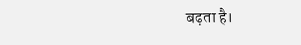बढ़ता है।